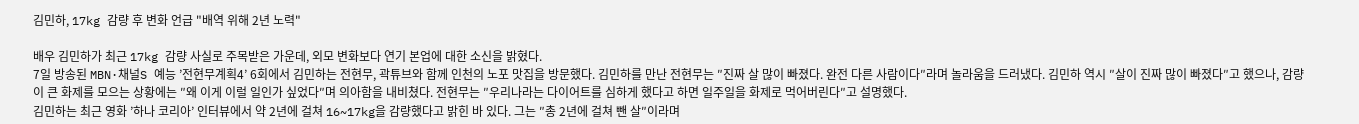김민하, 17kg 감량 후 변화 언급 "배역 위해 2년 노력"

배우 김민하가 최근 17kg 감량 사실로 주목받은 가운데, 외모 변화보다 연기 본업에 대한 소신을 밝혔다.
7일 방송된 MBN·채널S 예능 ’전현무계획4’ 6회에서 김민하는 전현무, 곽튜브와 함께 인천의 노포 맛집을 방문했다. 김민하를 만난 전현무는 ″진짜 살 많이 빠졌다. 완전 다른 사람이다″라며 놀라움을 드러냈다. 김민하 역시 ″살이 진짜 많이 빠졌다″고 했으나, 감량이 큰 화제를 모으는 상황에는 ″왜 이게 이럴 일인가 싶었다″며 의아함을 내비쳤다. 전현무는 ″우리나라는 다이어트를 심하게 했다고 하면 일주일을 화제로 먹어버린다″고 설명했다.
김민하는 최근 영화 ’하나 코리아’ 인터뷰에서 약 2년에 걸쳐 16~17kg을 감량했다고 밝힌 바 있다. 그는 ″총 2년에 걸쳐 뺀 살″이라며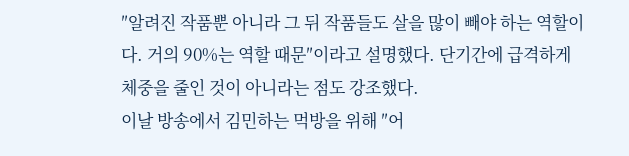″알려진 작품뿐 아니라 그 뒤 작품들도 살을 많이 빼야 하는 역할이다. 거의 90%는 역할 때문″이라고 설명했다. 단기간에 급격하게 체중을 줄인 것이 아니라는 점도 강조했다.
이날 방송에서 김민하는 먹방을 위해 ″어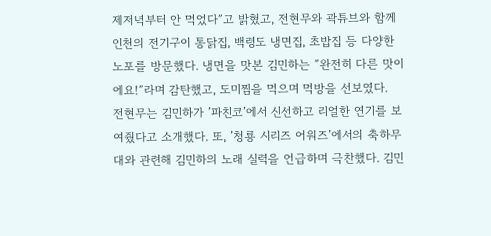제저녁부터 안 먹었다″고 밝혔고, 전현무와 곽튜브와 함께 인천의 전기구이 통닭집, 백령도 냉면집, 초밥집 등 다양한 노포를 방문했다. 냉면을 맛본 김민하는 ″완전히 다른 맛이에요!″라며 감탄했고, 도미찜을 먹으며 먹방을 선보였다.
전현무는 김민하가 ’파친코’에서 신선하고 리얼한 연기를 보여줬다고 소개했다. 또, ’청룡 시리즈 어워즈’에서의 축하무대와 관련해 김민하의 노래 실력을 언급하며 극찬했다. 김민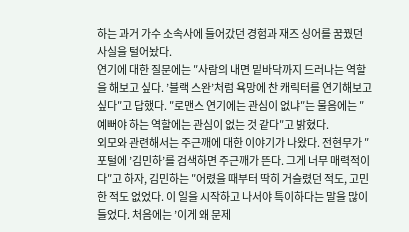하는 과거 가수 소속사에 들어갔던 경험과 재즈 싱어를 꿈꿨던 사실을 털어놨다.
연기에 대한 질문에는 ″사람의 내면 밑바닥까지 드러나는 역할을 해보고 싶다. ’블랙 스완’처럼 욕망에 찬 캐릭터를 연기해보고 싶다″고 답했다. ″로맨스 연기에는 관심이 없냐″는 물음에는 ″예뻐야 하는 역할에는 관심이 없는 것 같다″고 밝혔다.
외모와 관련해서는 주근깨에 대한 이야기가 나왔다. 전현무가 ″포털에 ’김민하’를 검색하면 주근깨가 뜬다. 그게 너무 매력적이다″고 하자, 김민하는 ″어렸을 때부터 딱히 거슬렸던 적도, 고민한 적도 없었다. 이 일을 시작하고 나서야 특이하다는 말을 많이 들었다. 처음에는 ’이게 왜 문제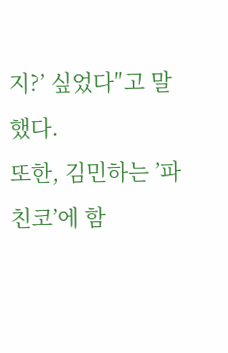지?’ 싶었다″고 말했다.
또한, 김민하는 ’파친코’에 함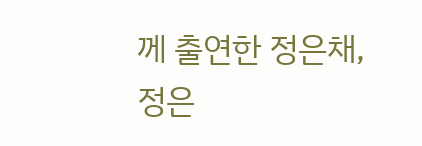께 출연한 정은채, 정은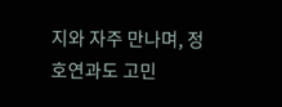지와 자주 만나며, 정호연과도 고민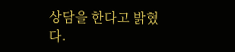상담을 한다고 밝혔다.